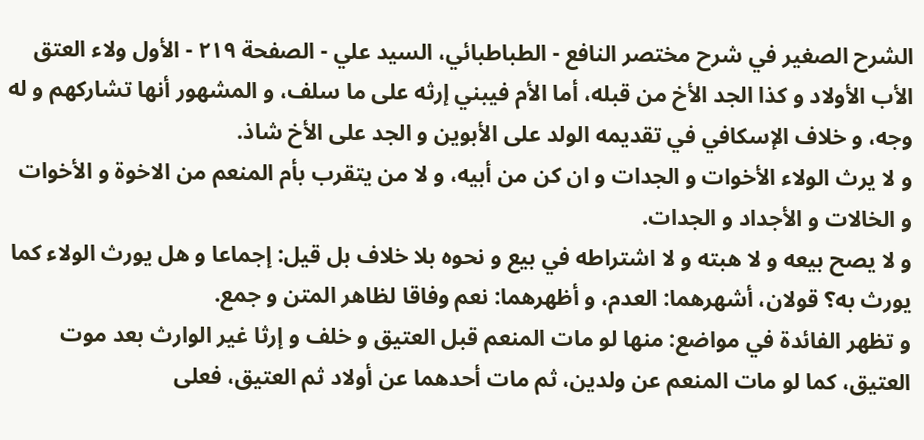الشرح الصغير في شرح مختصر النافع - الطباطبائي، السيد علي - الصفحة ٢١٩ - الأول ولاء العتق
الأب الأولاد و كذا الجد الأخ من قبله، أما الأم فيبني إرثه على ما سلف، و المشهور أنها تشاركهم و له وجه، و خلاف الإسكافي في تقديمه الولد على الأبوين و الجد على الأخ شاذ.
و لا يرث الولاء الأخوات و الجدات و ان كن من أبيه، و لا من يتقرب بأم المنعم من الاخوة و الأخوات و الخالات و الأجداد و الجدات.
و لا يصح بيعه و لا هبته و لا اشتراطه في بيع و نحوه بلا خلاف بل قيل: إجماعا و هل يورث الولاء كما يورث به؟ قولان، أشهرهما: العدم، و أظهرهما: نعم وفاقا لظاهر المتن و جمع.
و تظهر الفائدة في مواضع: منها لو مات المنعم قبل العتيق و خلف و إرثا غير الوارث بعد موت العتيق، كما لو مات المنعم عن ولدين، ثم مات أحدهما عن أولاد ثم العتيق، فعلى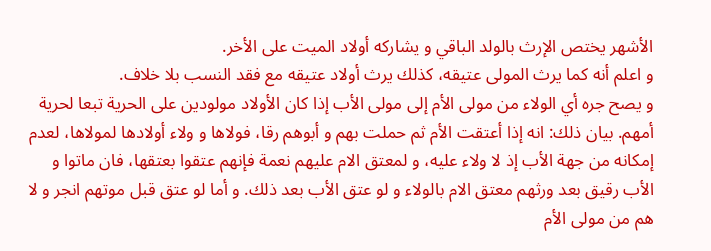الأشهر يختص الإرث بالولد الباقي و يشاركه أولاد الميت على الأخر.
و اعلم أنه كما يرث المولى عتيقه، كذلك يرث أولاد عتيقه مع فقد النسب بلا خلاف.
و يصح جره أي الولاء من مولى الأم إلى مولى الأب إذا كان الأولاد مولودين على الحرية تبعا لحرية أمهم. بيان ذلك: انه إذا أعتقت الأم ثم حملت بهم و أبوهم رقا، فولاها و ولاء أولادها لمولاها، لعدم إمكانه من جهة الأب إذ لا ولاء عليه، و لمعتق الام عليهم نعمة فإنهم عتقوا بعتقها، فان ماتوا و الأب رقيق بعد ورثهم معتق الام بالولاء و لو عتق الأب بعد ذلك. و أما لو عتق قبل موتهم انجر و لا هم من مولى الأم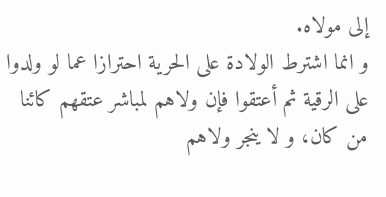إلى مولاه.
و انما اشترط الولادة على الحرية احترازا عما لو ولدوا على الرقية ثم أعتقوا فإن ولاهم لمباشر عتقهم كائنا من كان، و لا ينجر ولاهم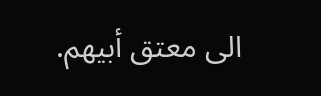الى معتق أبيهم.